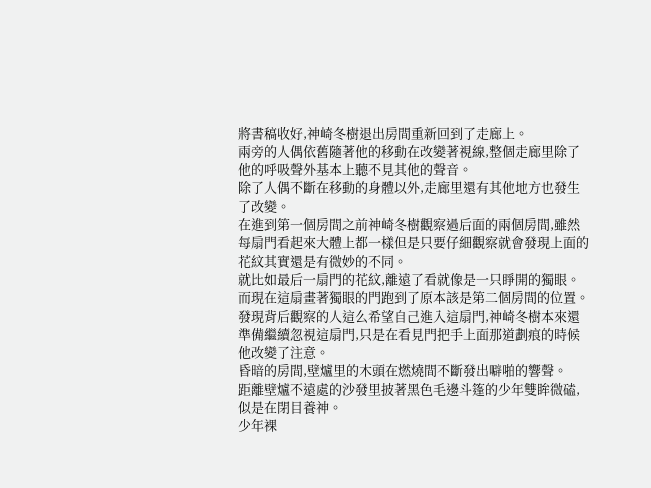將書稿收好,神崎冬樹退出房間重新回到了走廊上。
兩旁的人偶依舊隨著他的移動在改變著視線,整個走廊里除了他的呼吸聲外基本上聽不見其他的聲音。
除了人偶不斷在移動的身體以外,走廊里還有其他地方也發生了改變。
在進到第一個房間之前神崎冬樹觀察過后面的兩個房間,雖然每扇門看起來大體上都一樣但是只要仔細觀察就會發現上面的花紋其實還是有微妙的不同。
就比如最后一扇門的花紋,離遠了看就像是一只睜開的獨眼。
而現在這扇畫著獨眼的門跑到了原本該是第二個房間的位置。
發現背后觀察的人這么希望自己進入這扇門,神崎冬樹本來還準備繼續忽視這扇門,只是在看見門把手上面那道劃痕的時候他改變了注意。
昏暗的房間,壁爐里的木頭在燃燒間不斷發出噼啪的響聲。
距離壁爐不遠處的沙發里披著黑色毛邊斗篷的少年雙眸微磕,似是在閉目養神。
少年裸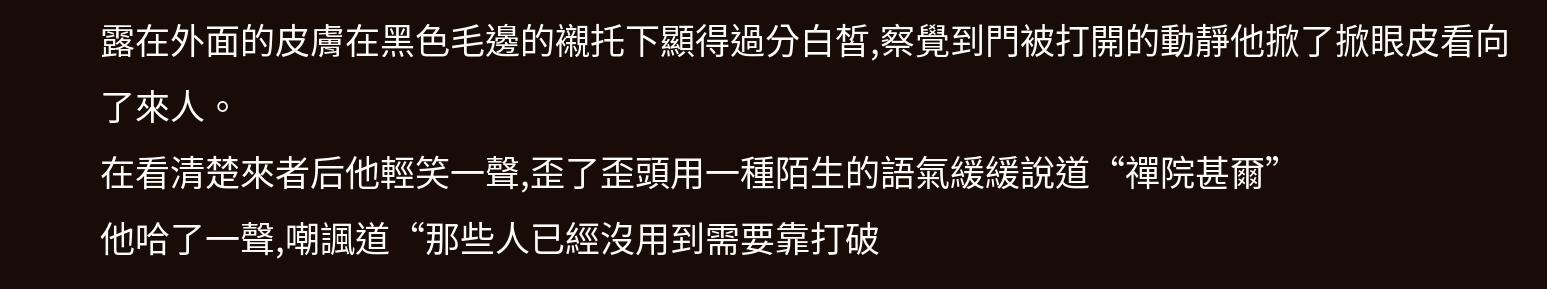露在外面的皮膚在黑色毛邊的襯托下顯得過分白皙,察覺到門被打開的動靜他掀了掀眼皮看向了來人。
在看清楚來者后他輕笑一聲,歪了歪頭用一種陌生的語氣緩緩說道“禪院甚爾”
他哈了一聲,嘲諷道“那些人已經沒用到需要靠打破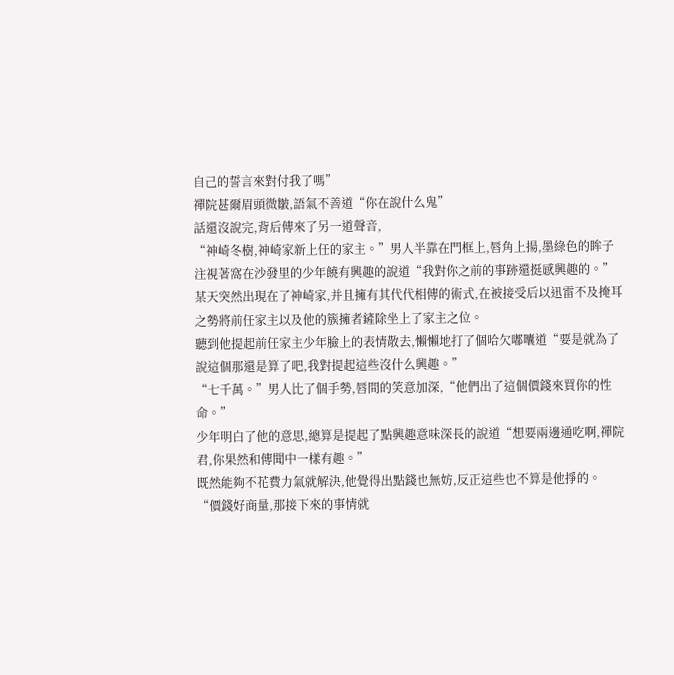自己的誓言來對付我了嗎”
禪院甚爾眉頭微皺,語氣不善道“你在說什么鬼”
話還沒說完,背后傳來了另一道聲音,
“神崎冬樹,神崎家新上任的家主。”男人半靠在門框上,唇角上揚,墨綠色的眸子注視著窩在沙發里的少年饒有興趣的說道“我對你之前的事跡還挺感興趣的。”
某天突然出現在了神崎家,并且擁有其代代相傳的術式,在被接受后以迅雷不及掩耳之勢將前任家主以及他的簇擁者鏟除坐上了家主之位。
聽到他提起前任家主少年臉上的表情散去,懶懶地打了個哈欠嘟囔道“要是就為了說這個那還是算了吧,我對提起這些沒什么興趣。”
“七千萬。”男人比了個手勢,唇間的笑意加深,“他們出了這個價錢來買你的性命。”
少年明白了他的意思,總算是提起了點興趣意味深長的說道“想要兩邊通吃啊,禪院君,你果然和傳聞中一樣有趣。”
既然能夠不花費力氣就解決,他覺得出點錢也無妨,反正這些也不算是他掙的。
“價錢好商量,那接下來的事情就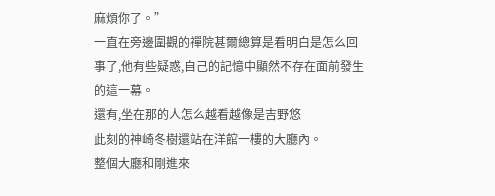麻煩你了。”
一直在旁邊圍觀的禪院甚爾總算是看明白是怎么回事了,他有些疑惑,自己的記憶中顯然不存在面前發生的這一幕。
還有,坐在那的人怎么越看越像是吉野悠
此刻的神崎冬樹還站在洋館一樓的大廳內。
整個大廳和剛進來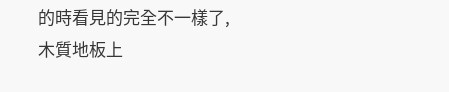的時看見的完全不一樣了,木質地板上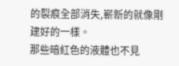的裂痕全部消失,嶄新的就像剛建好的一樣。
那些暗紅色的液體也不見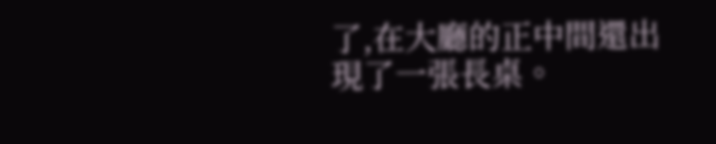了,在大廳的正中間還出現了一張長桌。